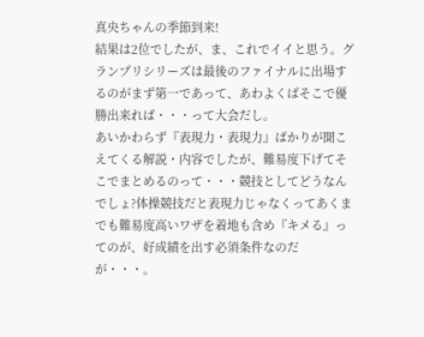真央ちゃんの季節到来!
結果は2位でしたが、ま、これでイイと思う。グランプリシリーズは最後のファイナルに出場するのがまず第一であって、あわよくばそこで優勝出来れば・・・って大会だし。
あいかわらず『表現力・表現力』ばかりが聞こえてくる解説・内容でしたが、難易度下げてそこでまとめるのって・・・競技としてどうなんでしょ?体操競技だと表現力じゃなくってあくまでも難易度高いワザを着地も含め『キメる』ってのが、好成績を出す必須条件なのだが・・・。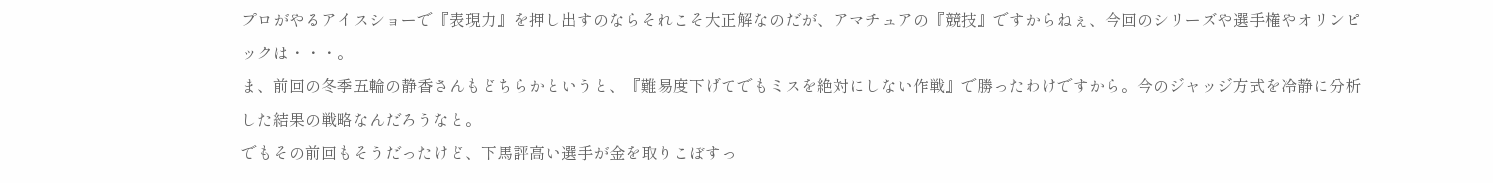プロがやるアイスショーで『表現力』を押し出すのならそれこそ大正解なのだが、アマチュアの『競技』ですからねぇ、今回のシリーズや選手権やオリンピックは・・・。
ま、前回の冬季五輪の静香さんもどちらかというと、『難易度下げてでもミスを絶対にしない作戦』で勝ったわけですから。今のジャッジ方式を冷静に分析した結果の戦略なんだろうなと。
でもその前回もそうだったけど、下馬評高い選手が金を取りこぼすっ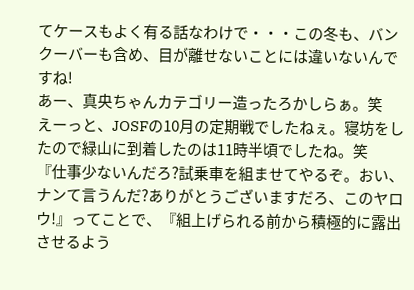てケースもよく有る話なわけで・・・この冬も、バンクーバーも含め、目が離せないことには違いないんですね!
あー、真央ちゃんカテゴリー造ったろかしらぁ。笑
えーっと、JOSFの10月の定期戦でしたねぇ。寝坊をしたので緑山に到着したのは11時半頃でしたね。笑
『仕事少ないんだろ?試乗車を組ませてやるぞ。おい、ナンて言うんだ?ありがとうございますだろ、このヤロウ!』ってことで、『組上げられる前から積極的に露出させるよう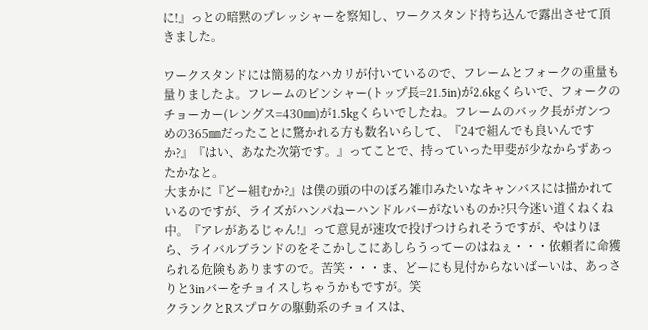に!』っとの暗黙のプレッシャーを察知し、ワークスタンド持ち込んで露出させて頂きました。

ワークスタンドには簡易的なハカリが付いているので、フレームとフォークの重量も量りましたよ。フレームのピンシャー(トップ長=21.5in)が2.6kgくらいで、フォークのチョーカー(レングス=430㎜)が1.5kgくらいでしたね。フレームのバック長がガンつめの365㎜だったことに驚かれる方も数名いらして、『24で組んでも良いんですか?』『はい、あなた次第です。』ってことで、持っていった甲斐が少なからずあったかなと。
大まかに『どー組むか?』は僕の頭の中のぼろ雑巾みたいなキャンバスには描かれているのですが、ライズがハンパねーハンドルバーがないものか?只今迷い道くねくね中。『アレがあるじゃん!』って意見が速攻で投げつけられそうですが、やはりほら、ライバルブランドのをそこかしこにあしらうってーのはねぇ・・・依頼者に命獲られる危険もありますので。苦笑・・・ま、どーにも見付からないばーいは、あっさりと3inバーをチョイスしちゃうかもですが。笑
クランクとRスプロケの駆動系のチョイスは、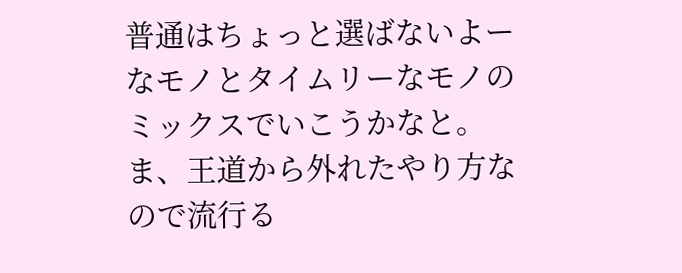普通はちょっと選ばないよーなモノとタイムリーなモノのミックスでいこうかなと。ま、王道から外れたやり方なので流行る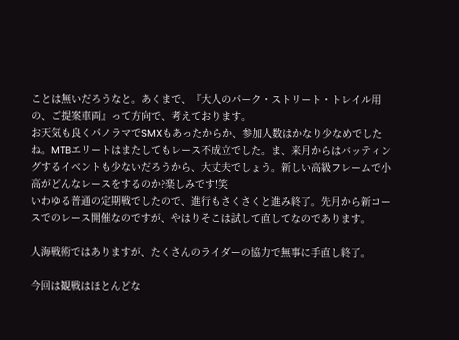ことは無いだろうなと。あくまで、『大人のパーク・ストリート・トレイル用の、ご提案車両』って方向で、考えております。
お天気も良くパノラマでSMXもあったからか、参加人数はかなり少なめでしたね。MTBエリートはまたしてもレース不成立でした。ま、来月からはバッティングするイベントも少ないだろうから、大丈夫でしょう。新しい高級フレームで小高がどんなレースをするのか?楽しみです!笑
いわゆる普通の定期戦でしたので、進行もさくさくと進み終了。先月から新コースでのレース開催なのですが、やはりそこは試して直してなのであります。

人海戦術ではありますが、たくさんのライダーの協力で無事に手直し終了。

今回は観戦はほとんどな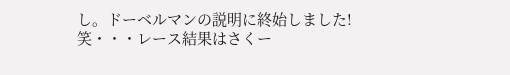し。ドーベルマンの説明に終始しました!笑・・・レース結果はさくー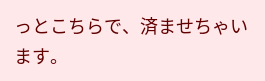っとこちらで、済ませちゃいます。